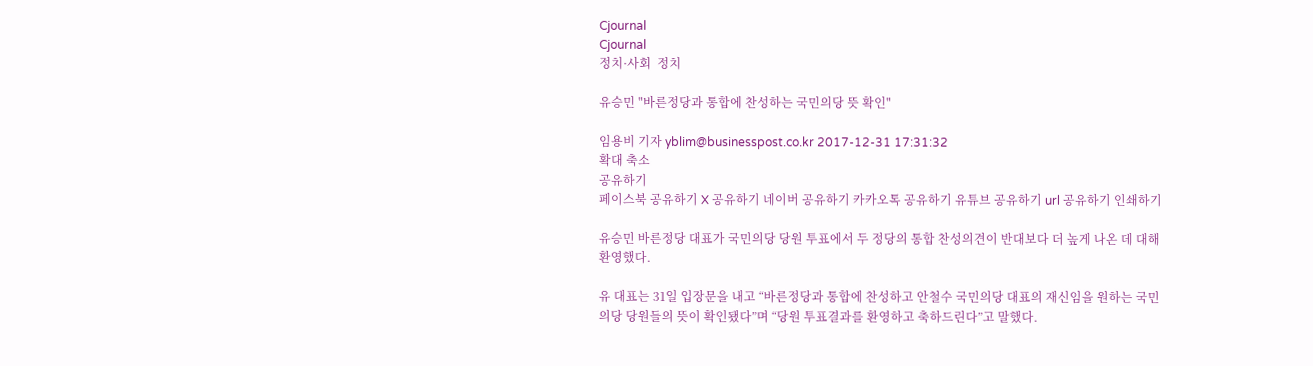Cjournal
Cjournal
정치·사회  정치

유승민 "바른정당과 통합에 찬성하는 국민의당 뜻 확인"

임용비 기자 yblim@businesspost.co.kr 2017-12-31 17:31:32
확대 축소
공유하기
페이스북 공유하기 X 공유하기 네이버 공유하기 카카오톡 공유하기 유튜브 공유하기 url 공유하기 인쇄하기

유승민 바른정당 대표가 국민의당 당원 투표에서 두 정당의 통합 찬성의견이 반대보다 더 높게 나온 데 대해 환영했다.

유 대표는 31일 입장문을 내고 “바른정당과 통합에 찬성하고 안철수 국민의당 대표의 재신임을 원하는 국민의당 당원들의 뜻이 확인됐다”며 “당원 투표결과를 환영하고 축하드린다”고 말했다.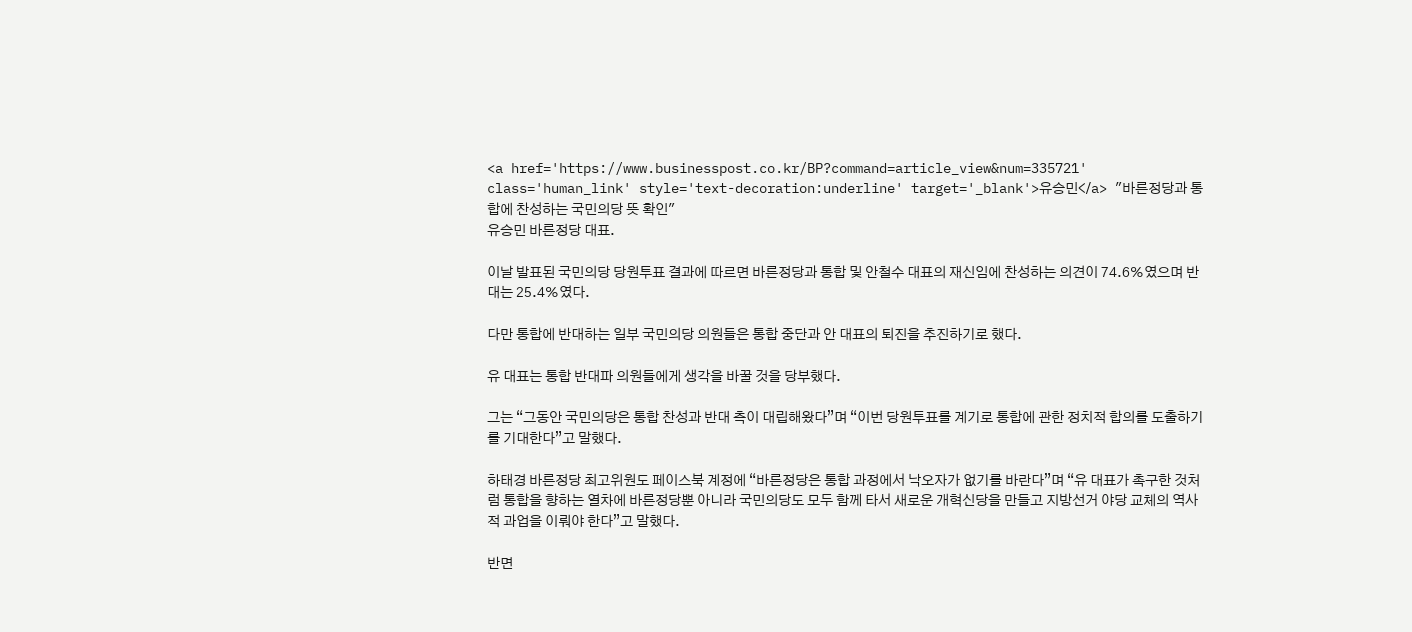<a href='https://www.businesspost.co.kr/BP?command=article_view&num=335721' class='human_link' style='text-decoration:underline' target='_blank'>유승민</a> "바른정당과 통합에 찬성하는 국민의당 뜻 확인"
유승민 바른정당 대표.

이날 발표된 국민의당 당원투표 결과에 따르면 바른정당과 통합 및 안철수 대표의 재신임에 찬성하는 의견이 74.6%였으며 반대는 25.4%였다.

다만 통합에 반대하는 일부 국민의당 의원들은 통합 중단과 안 대표의 퇴진을 추진하기로 했다.

유 대표는 통합 반대파 의원들에게 생각을 바꿀 것을 당부했다.

그는 “그동안 국민의당은 통합 찬성과 반대 측이 대립해왔다”며 “이번 당원투표를 계기로 통합에 관한 정치적 합의를 도출하기를 기대한다”고 말했다.

하태경 바른정당 최고위원도 페이스북 계정에 “바른정당은 통합 과정에서 낙오자가 없기를 바란다”며 “유 대표가 촉구한 것처럼 통합을 향하는 열차에 바른정당뿐 아니라 국민의당도 모두 함께 타서 새로운 개혁신당을 만들고 지방선거 야당 교체의 역사적 과업을 이뤄야 한다”고 말했다.

반면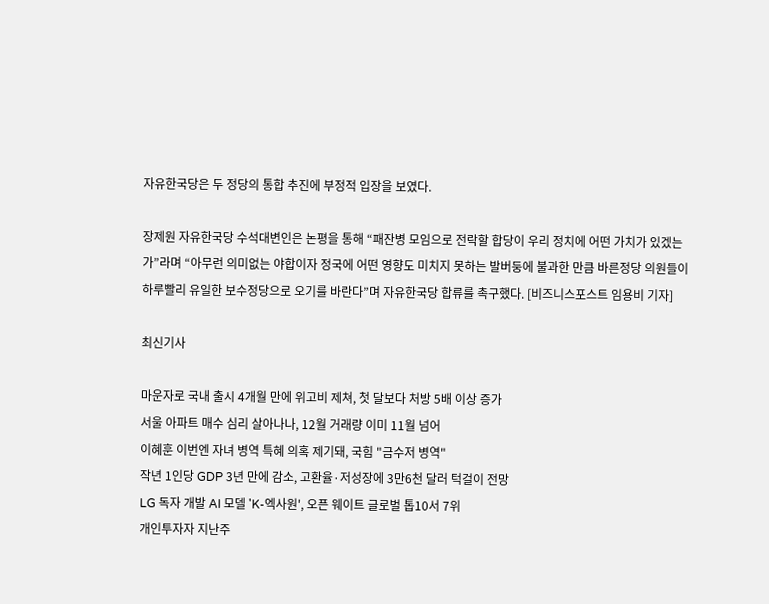자유한국당은 두 정당의 통합 추진에 부정적 입장을 보였다.

장제원 자유한국당 수석대변인은 논평을 통해 “패잔병 모임으로 전락할 합당이 우리 정치에 어떤 가치가 있겠는가”라며 “아무런 의미없는 야합이자 정국에 어떤 영향도 미치지 못하는 발버둥에 불과한 만큼 바른정당 의원들이 하루빨리 유일한 보수정당으로 오기를 바란다”며 자유한국당 합류를 촉구했다. [비즈니스포스트 임용비 기자]

최신기사

마운자로 국내 출시 4개월 만에 위고비 제쳐, 첫 달보다 처방 5배 이상 증가
서울 아파트 매수 심리 살아나나, 12월 거래량 이미 11월 넘어
이혜훈 이번엔 자녀 병역 특혜 의혹 제기돼, 국힘 "금수저 병역"
작년 1인당 GDP 3년 만에 감소, 고환율·저성장에 3만6천 달러 턱걸이 전망
LG 독자 개발 AI 모델 'K-엑사원', 오픈 웨이트 글로벌 톱10서 7위
개인투자자 지난주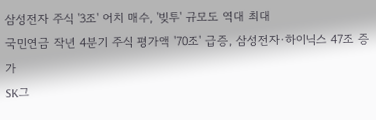삼성전자 주식 '3조' 어치 매수, '빚투' 규모도 역대 최대
국민연금 작년 4분기 주식 평가액 '70조' 급증, 삼성전자·하이닉스 47조 증가
SK그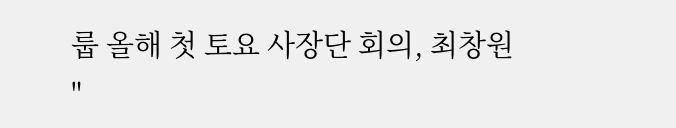룹 올해 첫 토요 사장단 회의, 최창원 "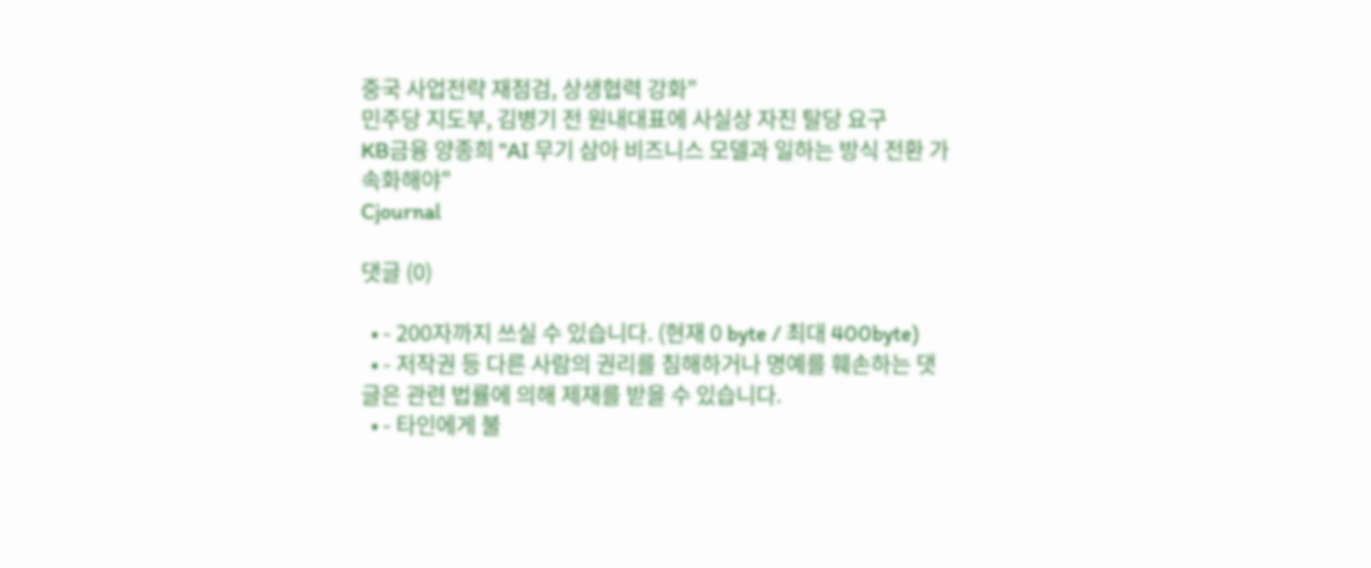중국 사업전략 재점검, 상생협력 강화"
민주당 지도부, 김병기 전 원내대표에 사실상 자진 탈당 요구
KB금융 양종희 "AI 무기 삼아 비즈니스 모델과 일하는 방식 전환 가속화해야"
Cjournal

댓글 (0)

  • - 200자까지 쓰실 수 있습니다. (현재 0 byte / 최대 400byte)
  • - 저작권 등 다른 사람의 권리를 침해하거나 명예를 훼손하는 댓글은 관련 법률에 의해 제재를 받을 수 있습니다.
  • - 타인에게 불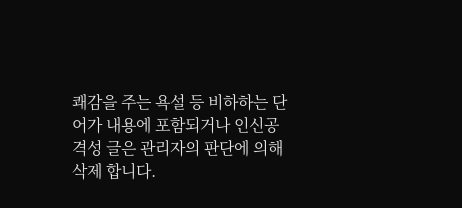쾌감을 주는 욕설 등 비하하는 단어가 내용에 포함되거나 인신공격성 글은 관리자의 판단에 의해 삭제 합니다.